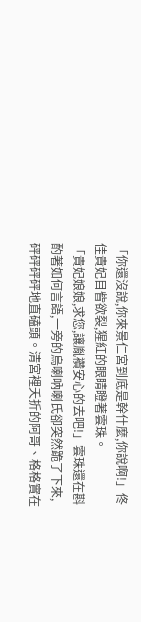「你還沒說,你來景仁宮到底是幹什麼,你說啊!」佟佳貴妃目眥欲裂,猩紅的眼睛瞪著雲珠。
「貴妃娘娘,求您,讓胤襸安心的去吧!」雲珠還在斟酌著如何言語,一旁的烏喇吶喇氏卻突然跪了下來,砰砰砰砰地直磕頭。清宮裡夭折的阿哥、格格實在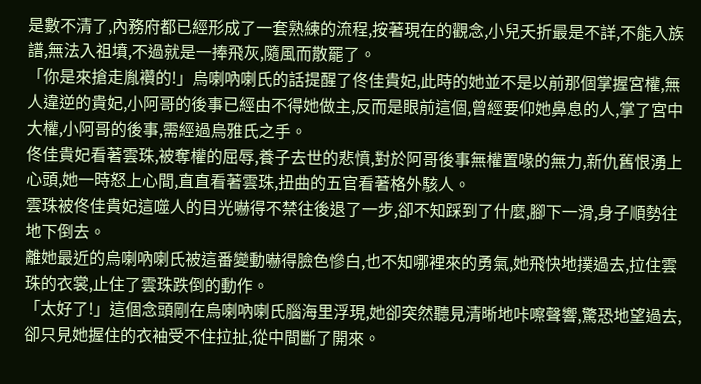是數不清了,內務府都已經形成了一套熟練的流程,按著現在的觀念,小兒夭折最是不詳,不能入族譜,無法入祖墳,不過就是一捧飛灰,隨風而散罷了。
「你是來搶走胤襸的!」烏喇吶喇氏的話提醒了佟佳貴妃,此時的她並不是以前那個掌握宮權,無人違逆的貴妃,小阿哥的後事已經由不得她做主,反而是眼前這個,曾經要仰她鼻息的人,掌了宮中大權,小阿哥的後事,需經過烏雅氏之手。
佟佳貴妃看著雲珠,被奪權的屈辱,養子去世的悲憤,對於阿哥後事無權置喙的無力,新仇舊恨湧上心頭,她一時怒上心間,直直看著雲珠,扭曲的五官看著格外駭人。
雲珠被佟佳貴妃這噬人的目光嚇得不禁往後退了一步,卻不知踩到了什麼,腳下一滑,身子順勢往地下倒去。
離她最近的烏喇吶喇氏被這番變動嚇得臉色慘白,也不知哪裡來的勇氣,她飛快地撲過去,拉住雲珠的衣裳,止住了雲珠跌倒的動作。
「太好了!」這個念頭剛在烏喇吶喇氏腦海里浮現,她卻突然聽見清晰地咔嚓聲響,驚恐地望過去,卻只見她握住的衣袖受不住拉扯,從中間斷了開來。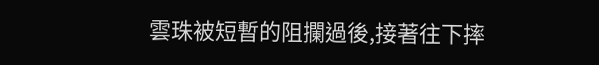雲珠被短暫的阻攔過後,接著往下摔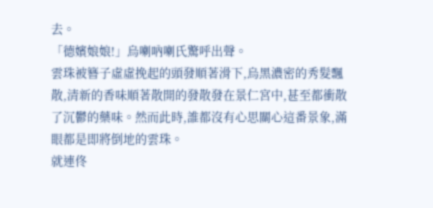去。
「德嬪娘娘!」烏喇吶喇氏驚呼出聲。
雲珠被簪子虛虛挽起的頭發順著滑下,烏黑濃密的秀髮飄散,清新的香味順著散開的發散發在景仁宮中,甚至都衝散了沉鬱的藥味。然而此時,誰都沒有心思關心這番景象,滿眼都是即將倒地的雲珠。
就連佟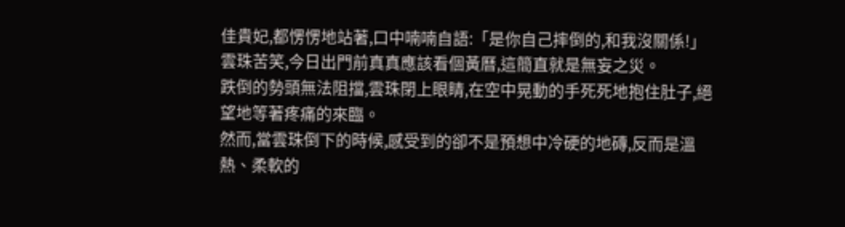佳貴妃,都愣愣地站著,口中喃喃自語:「是你自己摔倒的,和我沒關係!」
雲珠苦笑,今日出門前真真應該看個黃曆,這簡直就是無妄之災。
跌倒的勢頭無法阻擋,雲珠閉上眼睛,在空中晃動的手死死地抱住肚子,絕望地等著疼痛的來臨。
然而,當雲珠倒下的時候,感受到的卻不是預想中冷硬的地磚,反而是溫熱、柔軟的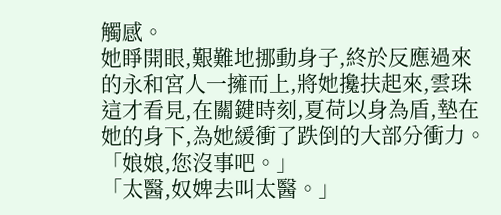觸感。
她睜開眼,艱難地挪動身子,終於反應過來的永和宮人一擁而上,將她攙扶起來,雲珠這才看見,在關鍵時刻,夏荷以身為盾,墊在她的身下,為她緩衝了跌倒的大部分衝力。
「娘娘,您沒事吧。」
「太醫,奴婢去叫太醫。」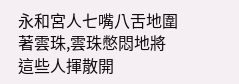永和宮人七嘴八舌地圍著雲珠,雲珠憋悶地將這些人揮散開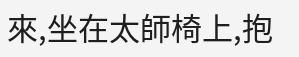來,坐在太師椅上,抱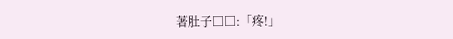著肚子□□:「疼!」